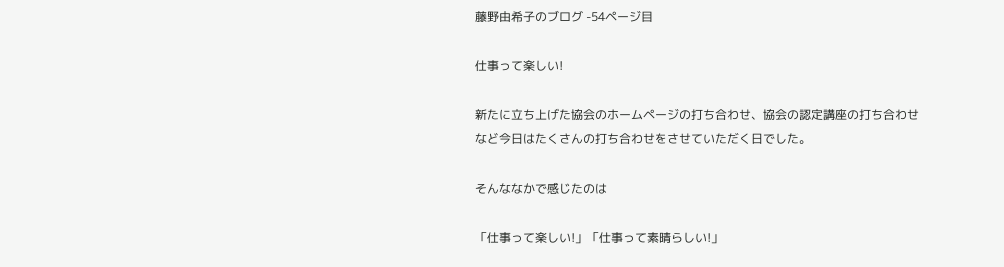藤野由希子のブログ -54ページ目

仕事って楽しい!

新たに立ち上げた協会のホームページの打ち合わせ、協会の認定講座の打ち合わせなど今日はたくさんの打ち合わせをさせていただく日でした。

そんななかで感じたのは

「仕事って楽しい!」「仕事って素晴らしい!」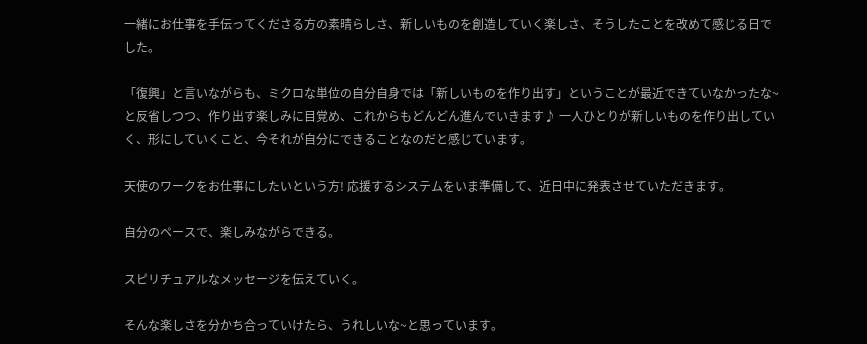一緒にお仕事を手伝ってくださる方の素晴らしさ、新しいものを創造していく楽しさ、そうしたことを改めて感じる日でした。

「復興」と言いながらも、ミクロな単位の自分自身では「新しいものを作り出す」ということが最近できていなかったな~と反省しつつ、作り出す楽しみに目覚め、これからもどんどん進んでいきます♪ 一人ひとりが新しいものを作り出していく、形にしていくこと、今それが自分にできることなのだと感じています。

天使のワークをお仕事にしたいという方! 応援するシステムをいま準備して、近日中に発表させていただきます。

自分のペースで、楽しみながらできる。

スピリチュアルなメッセージを伝えていく。

そんな楽しさを分かち合っていけたら、うれしいな~と思っています。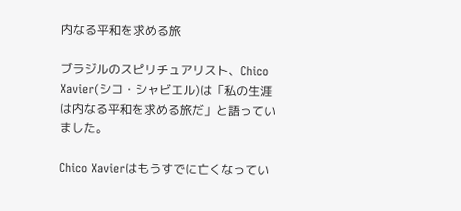内なる平和を求める旅

ブラジルのスピリチュアリスト、Chico Xavier(シコ・シャビエル)は「私の生涯は内なる平和を求める旅だ」と語っていました。

Chico Xavierはもうすでに亡くなってい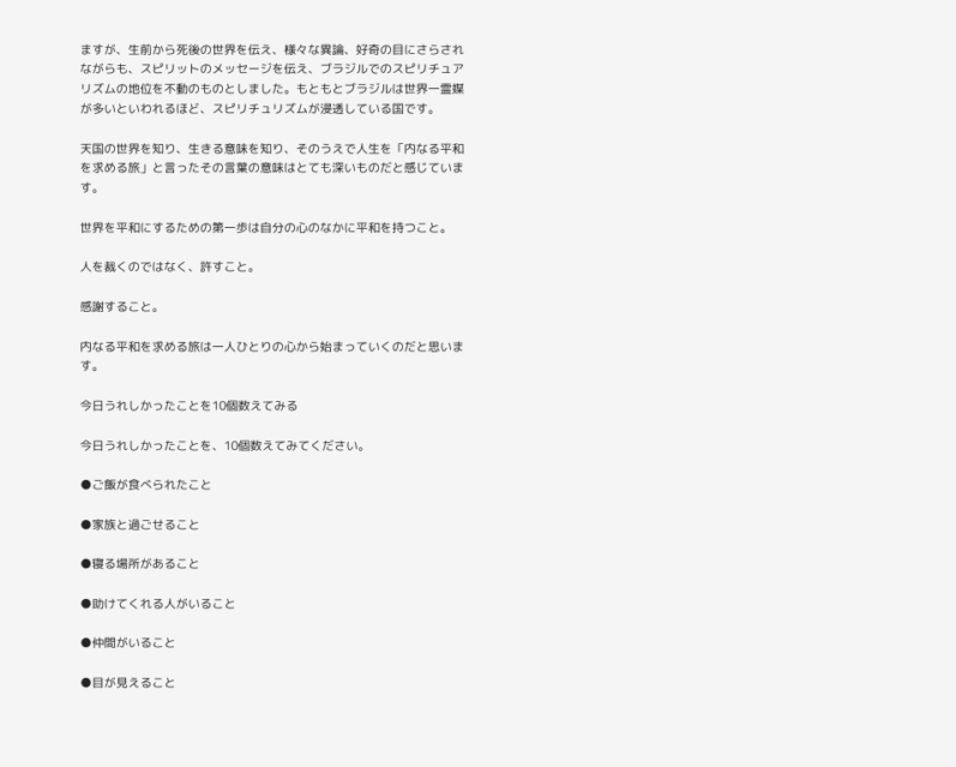ますが、生前から死後の世界を伝え、様々な異論、好奇の目にさらされながらも、スピリットのメッセージを伝え、ブラジルでのスピリチュアリズムの地位を不動のものとしました。もともとブラジルは世界一霊媒が多いといわれるほど、スピリチュリズムが浸透している国です。

天国の世界を知り、生きる意味を知り、そのうえで人生を「内なる平和を求める旅」と言ったその言葉の意味はとても深いものだと感じています。

世界を平和にするための第一歩は自分の心のなかに平和を持つこと。

人を裁くのではなく、許すこと。

感謝すること。

内なる平和を求める旅は一人ひとりの心から始まっていくのだと思います。

今日うれしかったことを10個数えてみる

今日うれしかったことを、10個数えてみてください。

●ご飯が食べられたこと

●家族と過ごせること

●寝る場所があること

●助けてくれる人がいること

●仲間がいること

●目が見えること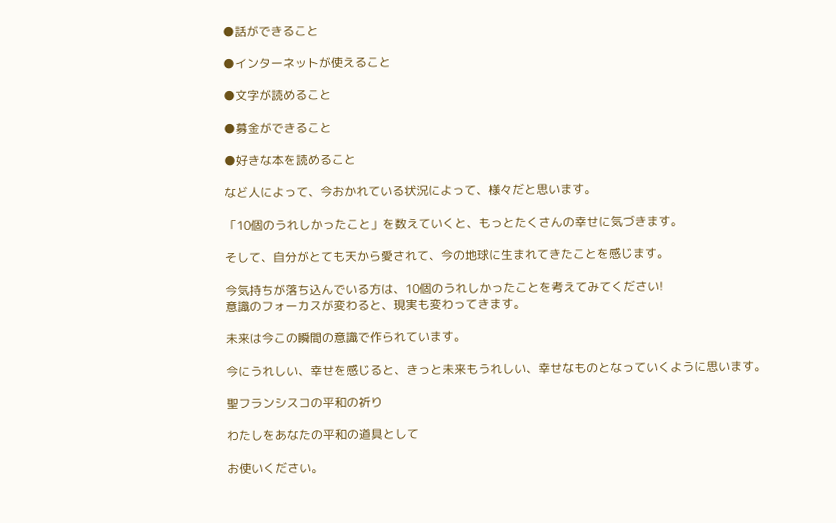●話ができること

●インターネットが使えること

●文字が読めること

●募金ができること

●好きな本を読めること

など人によって、今おかれている状況によって、様々だと思います。

「10個のうれしかったこと」を数えていくと、もっとたくさんの幸せに気づきます。

そして、自分がとても天から愛されて、今の地球に生まれてきたことを感じます。

今気持ちが落ち込んでいる方は、10個のうれしかったことを考えてみてください!
意識のフォーカスが変わると、現実も変わってきます。

未来は今この瞬間の意識で作られています。

今にうれしい、幸せを感じると、きっと未来もうれしい、幸せなものとなっていくように思います。

聖フランシスコの平和の祈り

わたしをあなたの平和の道具として

お使いください。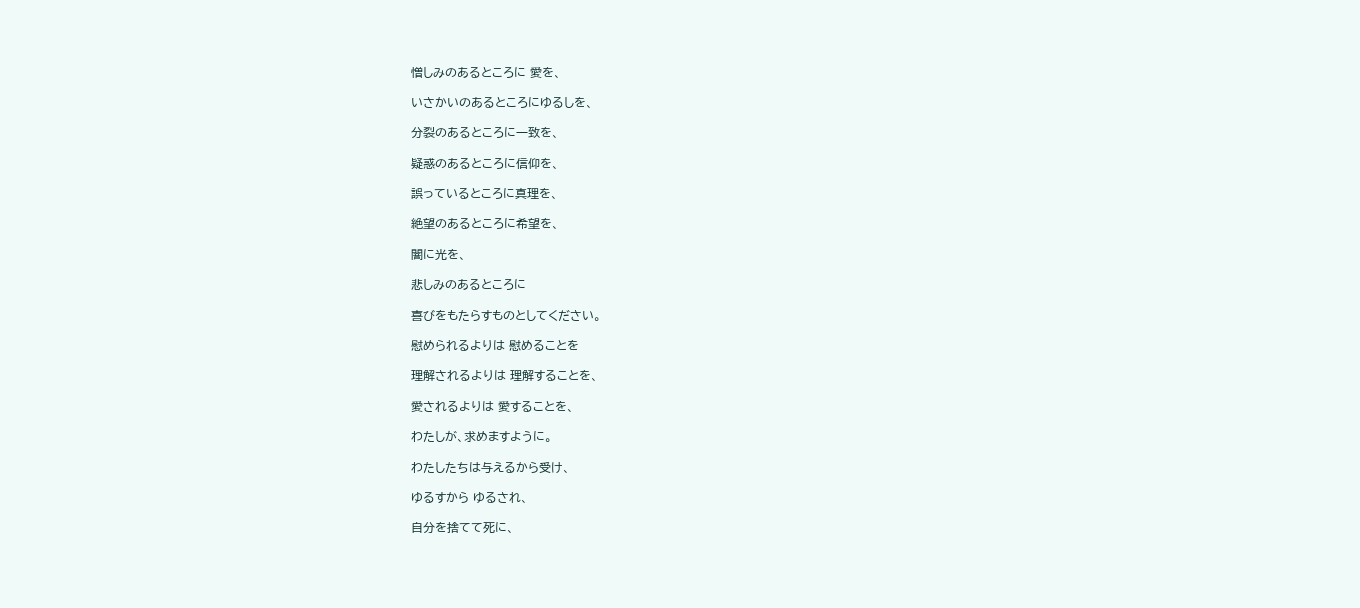憎しみのあるところに 愛を、

いさかいのあるところにゆるしを、

分裂のあるところに一致を、

疑惑のあるところに信仰を、

誤っているところに真理を、

絶望のあるところに希望を、

闇に光を、

悲しみのあるところに

喜びをもたらすものとしてください。

慰められるよりは 慰めることを

理解されるよりは 理解することを、

愛されるよりは 愛することを、

わたしが、求めますように。

わたしたちは与えるから受け、

ゆるすから ゆるされ、

自分を捨てて死に、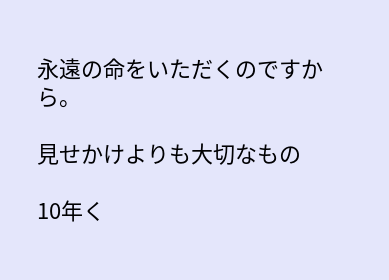永遠の命をいただくのですから。

見せかけよりも大切なもの

10年く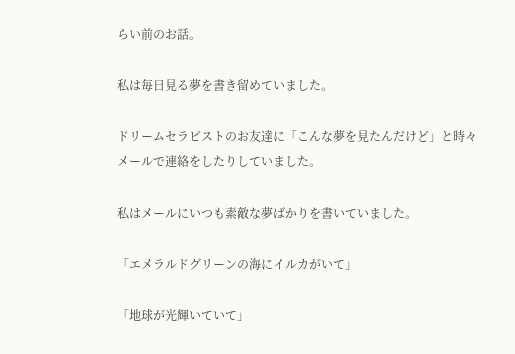らい前のお話。

私は毎日見る夢を書き留めていました。

ドリームセラピストのお友達に「こんな夢を見たんだけど」と時々メールで連絡をしたりしていました。

私はメールにいつも素敵な夢ばかりを書いていました。

「エメラルドグリーンの海にイルカがいて」

「地球が光輝いていて」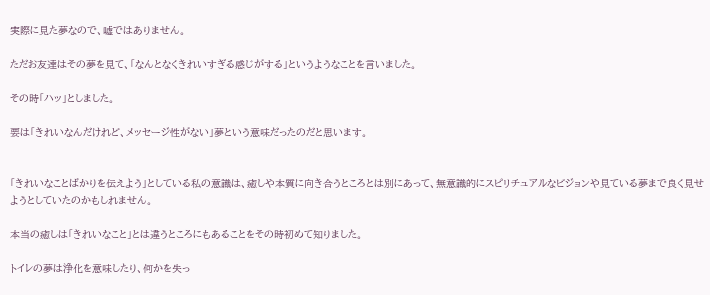実際に見た夢なので、嘘ではありません。

ただお友達はその夢を見て、「なんとなくきれいすぎる感じがする」というようなことを言いました。

その時「ハッ」としました。

要は「きれいなんだけれど、メッセージ性がない」夢という意味だったのだと思います。


「きれいなことばかりを伝えよう」としている私の意識は、癒しや本質に向き合うところとは別にあって、無意識的にスピリチュアルなビジョンや見ている夢まで良く見せようとしていたのかもしれません。

本当の癒しは「きれいなこと」とは違うところにもあることをその時初めて知りました。

トイレの夢は浄化を意味したり、何かを失っ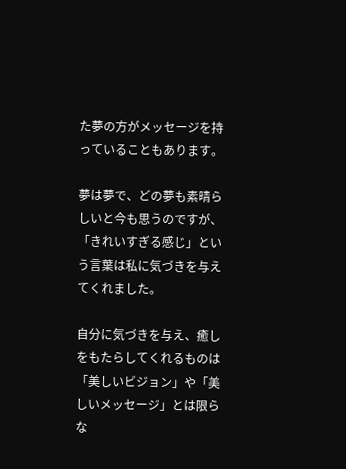た夢の方がメッセージを持っていることもあります。

夢は夢で、どの夢も素晴らしいと今も思うのですが、「きれいすぎる感じ」という言葉は私に気づきを与えてくれました。

自分に気づきを与え、癒しをもたらしてくれるものは「美しいビジョン」や「美しいメッセージ」とは限らな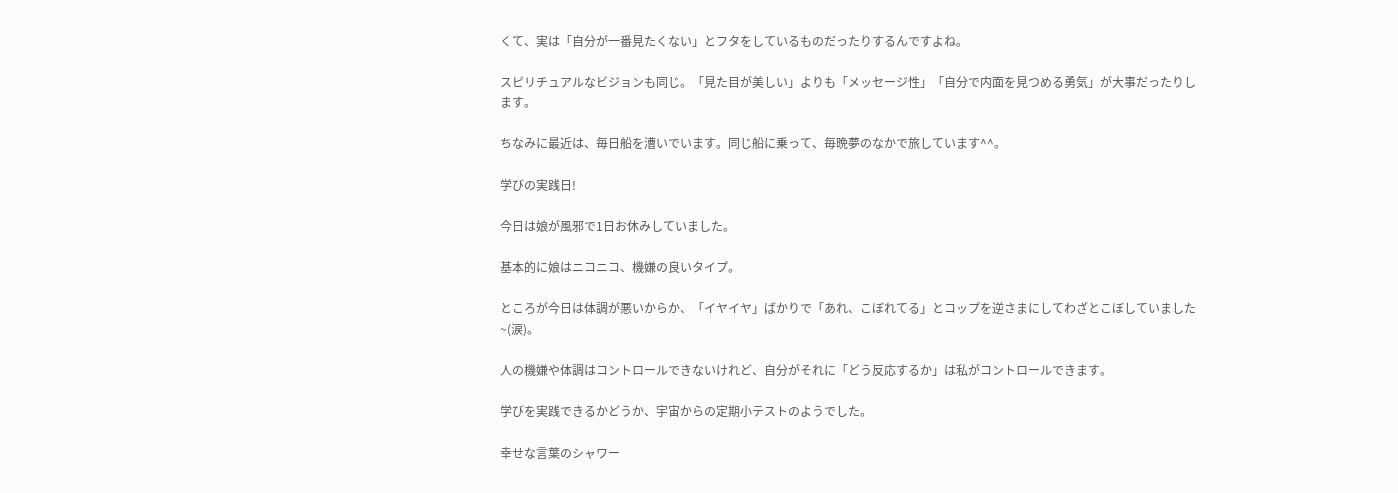くて、実は「自分が一番見たくない」とフタをしているものだったりするんですよね。

スピリチュアルなビジョンも同じ。「見た目が美しい」よりも「メッセージ性」「自分で内面を見つめる勇気」が大事だったりします。

ちなみに最近は、毎日船を漕いでいます。同じ船に乗って、毎晩夢のなかで旅しています^^。

学びの実践日!

今日は娘が風邪で1日お休みしていました。

基本的に娘はニコニコ、機嫌の良いタイプ。

ところが今日は体調が悪いからか、「イヤイヤ」ばかりで「あれ、こぼれてる」とコップを逆さまにしてわざとこぼしていました~(涙)。

人の機嫌や体調はコントロールできないけれど、自分がそれに「どう反応するか」は私がコントロールできます。

学びを実践できるかどうか、宇宙からの定期小テストのようでした。

幸せな言葉のシャワー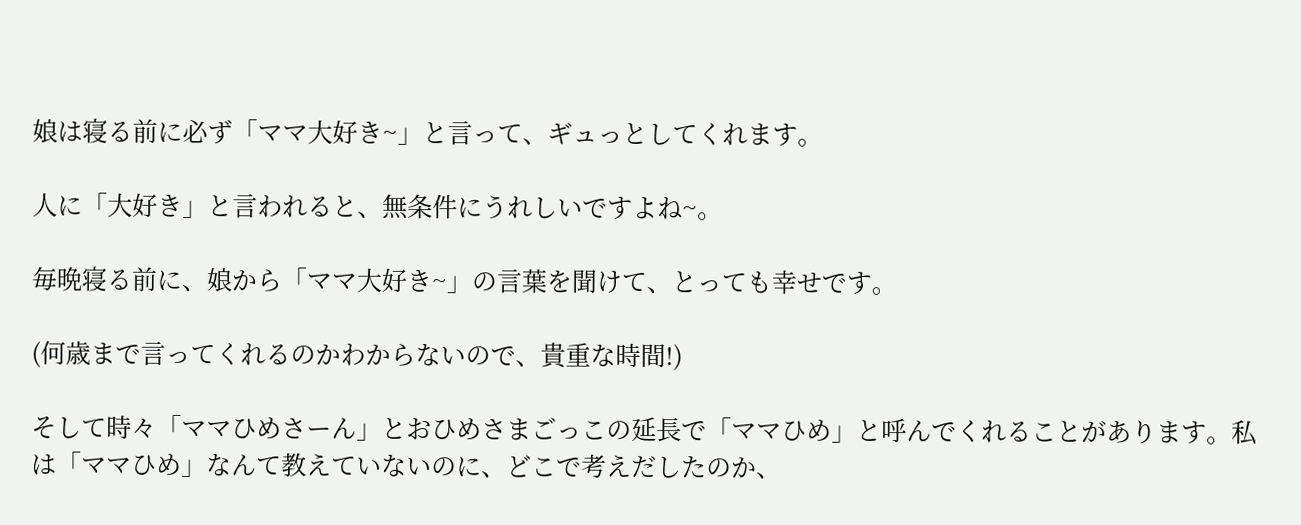娘は寝る前に必ず「ママ大好き~」と言って、ギュっとしてくれます。

人に「大好き」と言われると、無条件にうれしいですよね~。

毎晩寝る前に、娘から「ママ大好き~」の言葉を聞けて、とっても幸せです。

(何歳まで言ってくれるのかわからないので、貴重な時間!)

そして時々「ママひめさーん」とおひめさまごっこの延長で「ママひめ」と呼んでくれることがあります。私は「ママひめ」なんて教えていないのに、どこで考えだしたのか、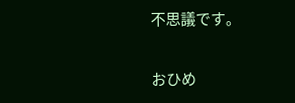不思議です。

おひめ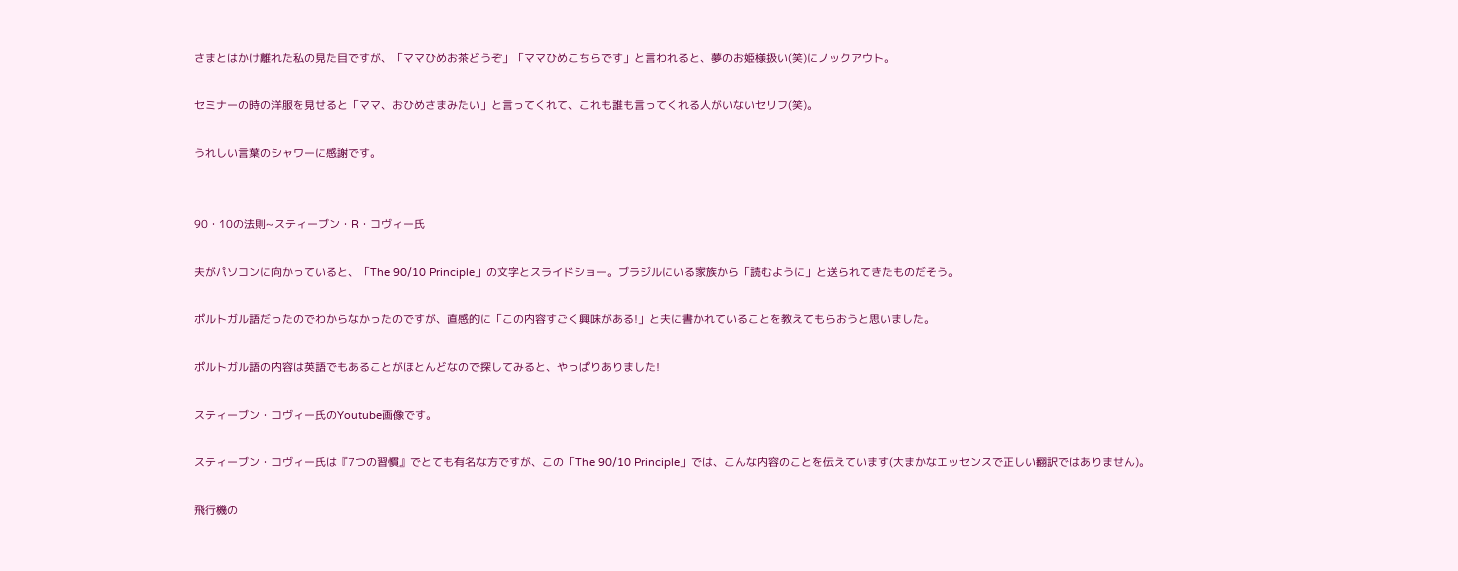さまとはかけ離れた私の見た目ですが、「ママひめお茶どうぞ」「ママひめこちらです」と言われると、夢のお姫様扱い(笑)にノックアウト。

セミナーの時の洋服を見せると「ママ、おひめさまみたい」と言ってくれて、これも誰も言ってくれる人がいないセリフ(笑)。

うれしい言葉のシャワーに感謝です。


90・10の法則~スティーブン・R・コヴィー氏

夫がパソコンに向かっていると、「The 90/10 Principle」の文字とスライドショー。ブラジルにいる家族から「読むように」と送られてきたものだそう。

ポルトガル語だったのでわからなかったのですが、直感的に「この内容すごく興味がある!」と夫に書かれていることを教えてもらおうと思いました。

ポルトガル語の内容は英語でもあることがほとんどなので探してみると、やっぱりありました!

スティーブン・コヴィー氏のYoutube画像です。

スティーブン・コヴィー氏は『7つの習慣』でとても有名な方ですが、この「The 90/10 Principle」では、こんな内容のことを伝えています(大まかなエッセンスで正しい翻訳ではありません)。

飛行機の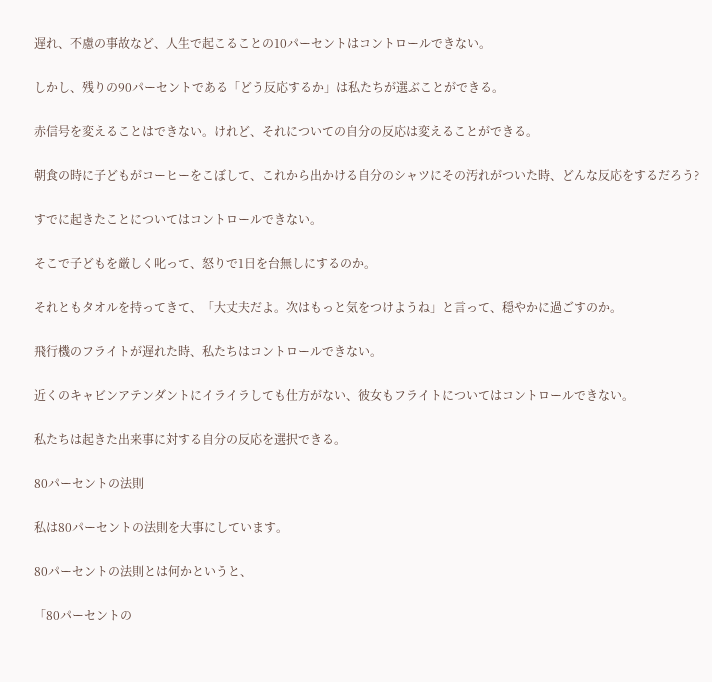遅れ、不慮の事故など、人生で起こることの10パーセントはコントロールできない。

しかし、残りの90パーセントである「どう反応するか」は私たちが選ぶことができる。

赤信号を変えることはできない。けれど、それについての自分の反応は変えることができる。

朝食の時に子どもがコーヒーをこぼして、これから出かける自分のシャツにその汚れがついた時、どんな反応をするだろう?

すでに起きたことについてはコントロールできない。

そこで子どもを厳しく叱って、怒りで1日を台無しにするのか。

それともタオルを持ってきて、「大丈夫だよ。次はもっと気をつけようね」と言って、穏やかに過ごすのか。

飛行機のフライトが遅れた時、私たちはコントロールできない。

近くのキャビンアテンダントにイライラしても仕方がない、彼女もフライトについてはコントロールできない。

私たちは起きた出来事に対する自分の反応を選択できる。

80パーセントの法則

私は80パーセントの法則を大事にしています。

80パーセントの法則とは何かというと、

「80パーセントの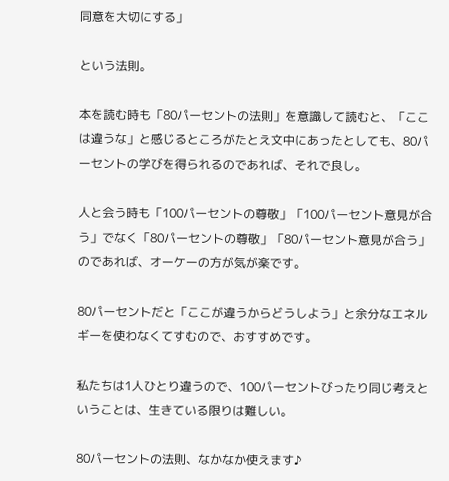同意を大切にする」

という法則。

本を読む時も「80パーセントの法則」を意識して読むと、「ここは違うな」と感じるところがたとえ文中にあったとしても、80パーセントの学びを得られるのであれば、それで良し。

人と会う時も「100パーセントの尊敬」「100パーセント意見が合う」でなく「80パーセントの尊敬」「80パーセント意見が合う」のであれば、オーケーの方が気が楽です。

80パーセントだと「ここが違うからどうしよう」と余分なエネルギーを使わなくてすむので、おすすめです。

私たちは1人ひとり違うので、100パーセントびったり同じ考えということは、生きている限りは難しい。

80パーセントの法則、なかなか使えます♪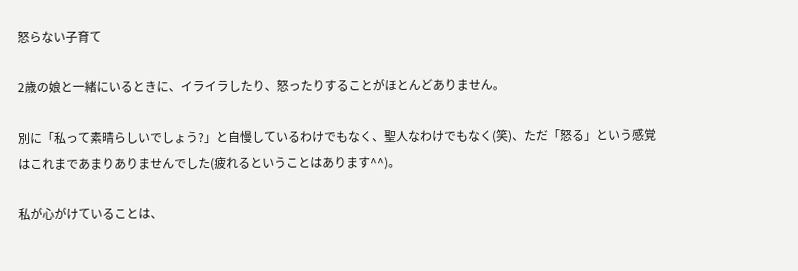怒らない子育て

2歳の娘と一緒にいるときに、イライラしたり、怒ったりすることがほとんどありません。

別に「私って素晴らしいでしょう?」と自慢しているわけでもなく、聖人なわけでもなく(笑)、ただ「怒る」という感覚はこれまであまりありませんでした(疲れるということはあります^^)。

私が心がけていることは、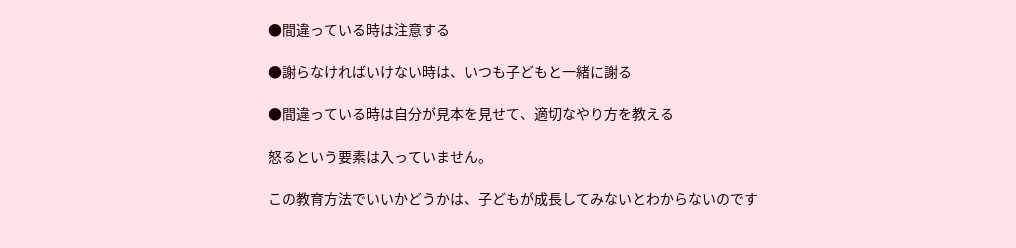●間違っている時は注意する

●謝らなければいけない時は、いつも子どもと一緒に謝る

●間違っている時は自分が見本を見せて、適切なやり方を教える

怒るという要素は入っていません。

この教育方法でいいかどうかは、子どもが成長してみないとわからないのです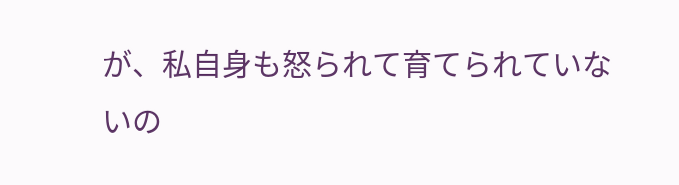が、私自身も怒られて育てられていないの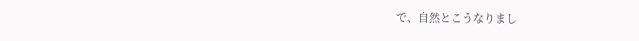で、自然とこうなりまし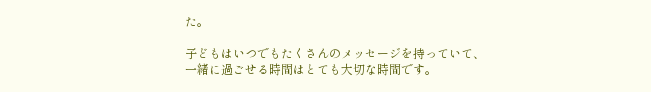た。

子どもはいつでもたくさんのメッセージを持っていて、一緒に過ごせる時間はとても大切な時間です。